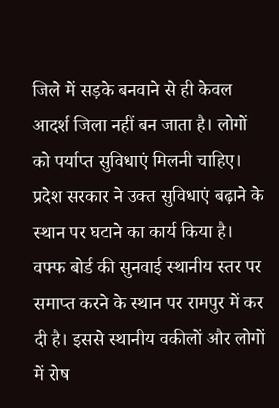जिले में सड़के बनवाने से ही केवल आदर्श जिला नहीं बन जाता है। लोगों को पर्याप्त सुविधाएं मिलनी चाहिए। प्रदेश सरकार ने उक्त सुविधाएं बढ़ाने के स्थान पर घटाने का कार्य किया है। वफ्फ बोर्ड की सुनवाई स्थानीय स्तर पर समाप्त करने के स्थान पर रामपुर में कर दी है। इससे स्थानीय वकीलों और लोगों में रोष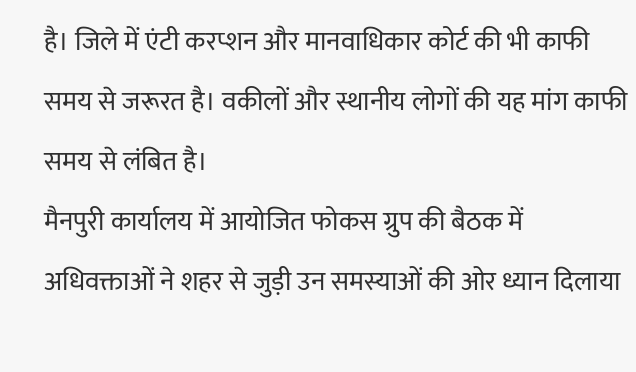है। जिले में एंटी करप्शन और मानवाधिकार कोर्ट की भी काफी समय से जरूरत है। वकीलों और स्थानीय लोगों की यह मांग काफी समय से लंबित है।
मैनपुरी कार्यालय में आयोजित फोकस ग्रुप की बैठक में अधिवक्ताओं ने शहर से जुड़ी उन समस्याओं की ओर ध्यान दिलाया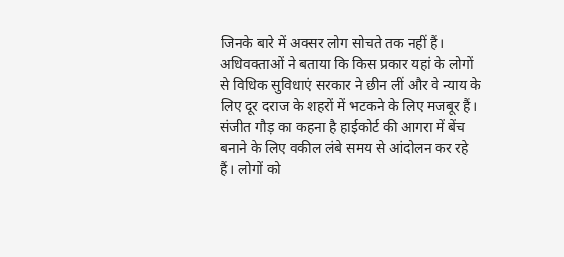जिनके बारे में अक्सर लोग सोचते तक नहीं हैं। अधिवक्ताओं ने बताया कि किस प्रकार यहां के लोगों से विधिक सुविधाएं सरकार ने छीन लीं और वे न्याय के लिए दूर दराज के शहरों में भटकने के लिए मजबूर हैं।
संजीत गौड़ का कहना है हाईकोर्ट की आगरा में बेंच बनाने के लिए वकील लंबे समय से आंदोलन कर रहे हैं। लोगों को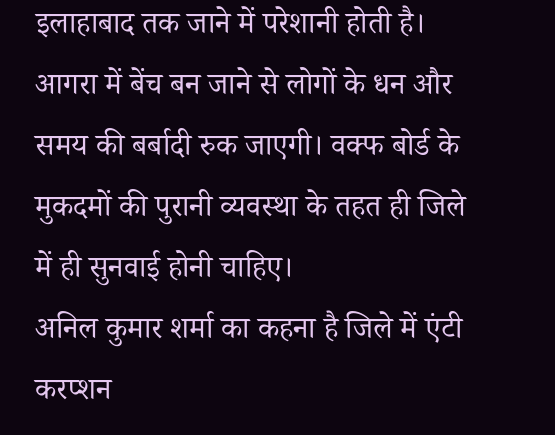इलाहाबाद तक जाने में परेशानी होती है। आगरा में बेंच बन जाने से लोगों के धन और समय की बर्बादी रुक जाएगी। वक्फ बोर्ड के मुकदमों की पुरानी व्यवस्था के तहत ही जिले में ही सुनवाई होनी चाहिए।
अनिल कुमार शर्मा का कहना है जिले में एंटी करप्शन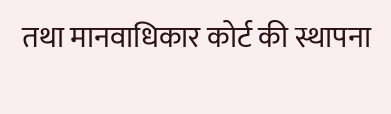तथा मानवाधिकार कोर्ट की स्थापना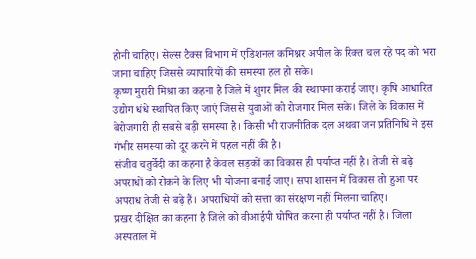होनी चाहिए। सेल्स टैक्स विभाग में एडिशनल कमिश्नर अपील के रिक्त चल रहे पद को भरा जाना चाहिए जिससे व्यापारियों की समस्या हल हो सके।
कृष्ण मुरारी मिश्रा का कहना है जिले में शुगर मिल की स्थापना कराई जाए। कृषि आधारित उद्योग धंधे स्थापित किए जाएं जिससे युवाओं को रोजगार मिल सके। जिले के विकास में बेरोजगारी ही सबसे बड़ी समस्या है। किसी भी राजनीतिक दल अथवा जन प्रतिनिधि ने इस गंभीर समस्या को दूर करने में पहल नहीं की है।
संजीव चतुर्वेदी का कहना है केवल सड़कों का विकास ही पर्याप्त नहीं है। तेजी से बढ़े अपराधों को रोकने के लिए भी योजना बनाई जाए। सपा शासन में विकास तो हुआ पर अपराध तेजी से बढ़े हैं। अपराधियों को सत्ता का संरक्षण नहीं मिलना चाहिए।
प्रखर दीक्षित का कहना है जिले को वीआईपी घोषित करना ही पर्याप्त नहीं है। जिला अस्पताल में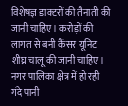विशेषज्ञ डाक्टरों की तैनाती की जानी चाहिए। करोड़ों की लागत से बनी कैंसर यूनिट शीघ्र चालू की जानी चाहिए। नगर पालिका क्षेत्र में हो रही गंदे पानी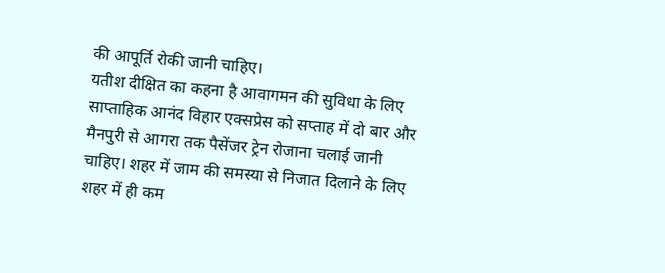की आपूर्ति रोकी जानी चाहिए।
यतीश दीक्षित का कहना है आवागमन की सुविधा के लिए साप्ताहिक आनंद विहार एक्सप्रेस को सप्ताह में दो बार और मैनपुरी से आगरा तक पैसेंजर ट्रेन रोजाना चलाई जानी चाहिए। शहर में जाम की समस्या से निजात दिलाने के लिए शहर में ही कम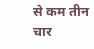से कम तीन चार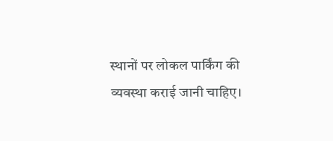स्थानों पर लोकल पार्किंग की व्यवस्था कराई जानी चाहिए।